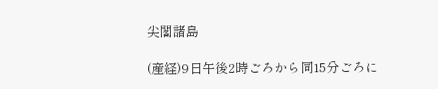尖閣諸島

(産経)9日午後2時ごろから同15分ごろに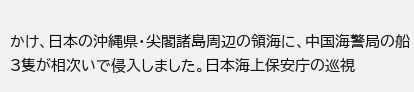かけ、日本の沖縄県・尖閣諸島周辺の領海に、中国海警局の船3隻が相次いで侵入しました。日本海上保安庁の巡視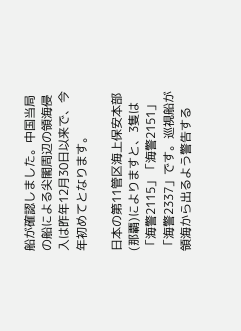船が確認しました。中国当局の船による尖閣周辺の領海侵入は昨年12月30日以来で、今年初めてとなります。

日本の第11管区海上保安本部(那覇)によりますと、3隻は「海警2115」「海警2151」「海警2337」です。巡視船が領海から出るよう警告する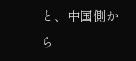と、中国側から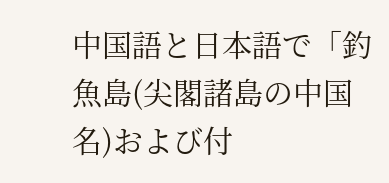中国語と日本語で「釣魚島(尖閣諸島の中国名)および付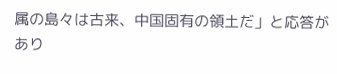属の島々は古来、中国固有の領土だ」と応答があり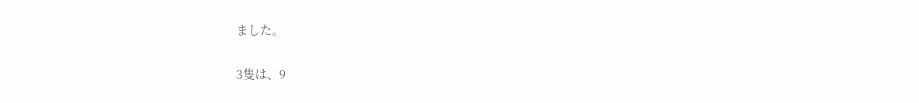ました。

3隻は、9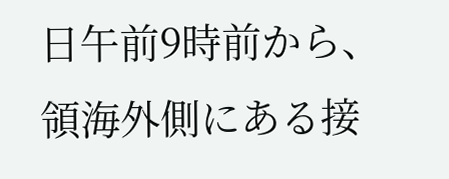日午前9時前から、領海外側にある接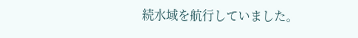続水域を航行していました。